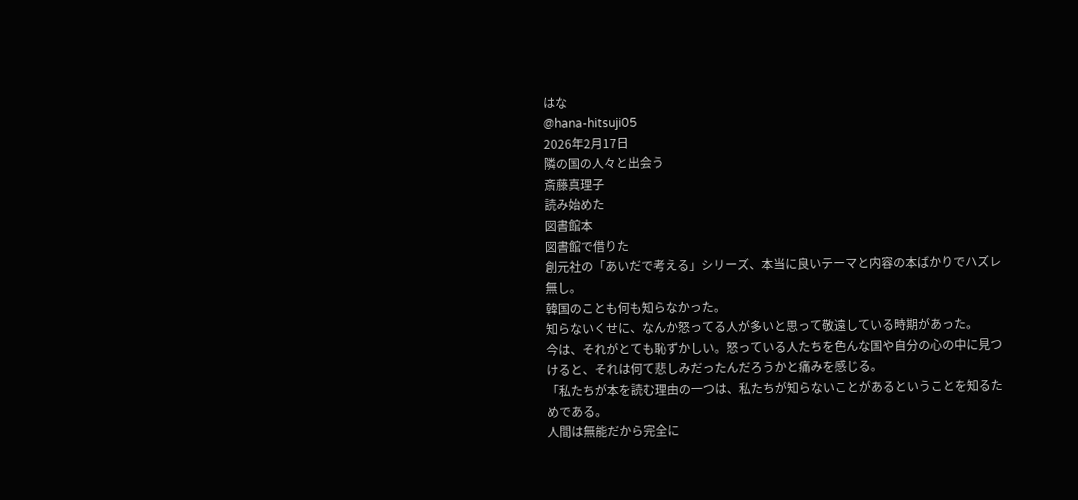はな
@hana-hitsuji05
2026年2月17日
隣の国の人々と出会う
斎藤真理子
読み始めた
図書館本
図書館で借りた
創元社の「あいだで考える」シリーズ、本当に良いテーマと内容の本ばかりでハズレ無し。
韓国のことも何も知らなかった。
知らないくせに、なんか怒ってる人が多いと思って敬遠している時期があった。
今は、それがとても恥ずかしい。怒っている人たちを色んな国や自分の心の中に見つけると、それは何て悲しみだったんだろうかと痛みを感じる。
「私たちが本を読む理由の一つは、私たちが知らないことがあるということを知るためである。
人間は無能だから完全に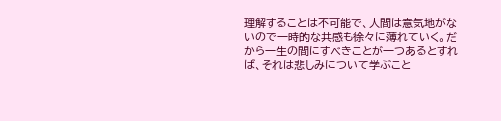理解することは不可能で、人間は意気地がないので一時的な共感も徐々に薄れていく。だから一生の間にすべきことが一つあるとすれば、それは悲しみについて学ぶこと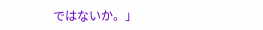ではないか。」